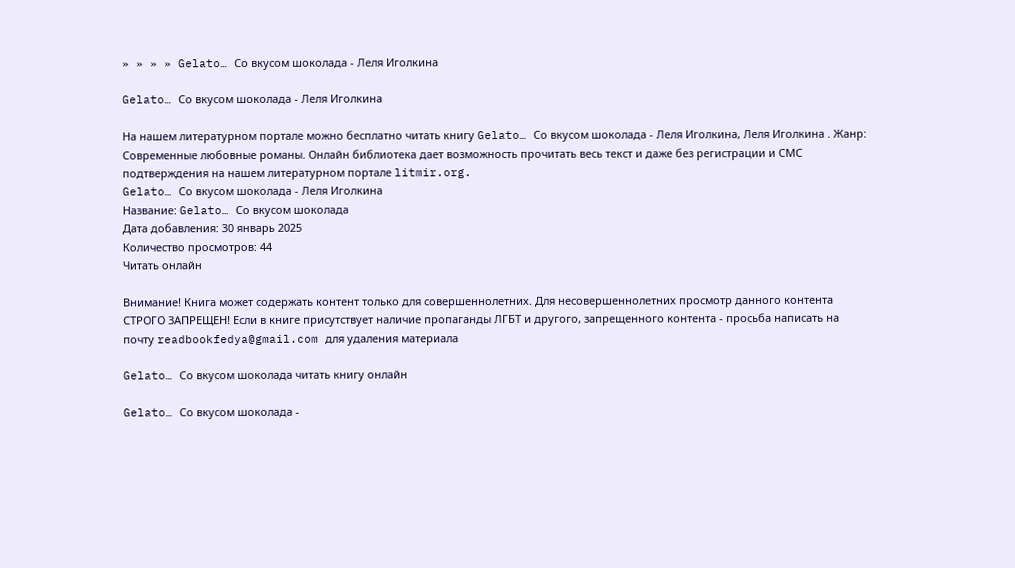» » » » Gelato… Со вкусом шоколада - Леля Иголкина

Gelato… Со вкусом шоколада - Леля Иголкина

На нашем литературном портале можно бесплатно читать книгу Gelato… Со вкусом шоколада - Леля Иголкина, Леля Иголкина . Жанр: Современные любовные романы. Онлайн библиотека дает возможность прочитать весь текст и даже без регистрации и СМС подтверждения на нашем литературном портале litmir.org.
Gelato… Со вкусом шоколада - Леля Иголкина
Название: Gelato… Со вкусом шоколада
Дата добавления: 30 январь 2025
Количество просмотров: 44
Читать онлайн

Внимание! Книга может содержать контент только для совершеннолетних. Для несовершеннолетних просмотр данного контента СТРОГО ЗАПРЕЩЕН! Если в книге присутствует наличие пропаганды ЛГБТ и другого, запрещенного контента - просьба написать на почту readbookfedya@gmail.com для удаления материала

Gelato… Со вкусом шоколада читать книгу онлайн

Gelato… Со вкусом шоколада -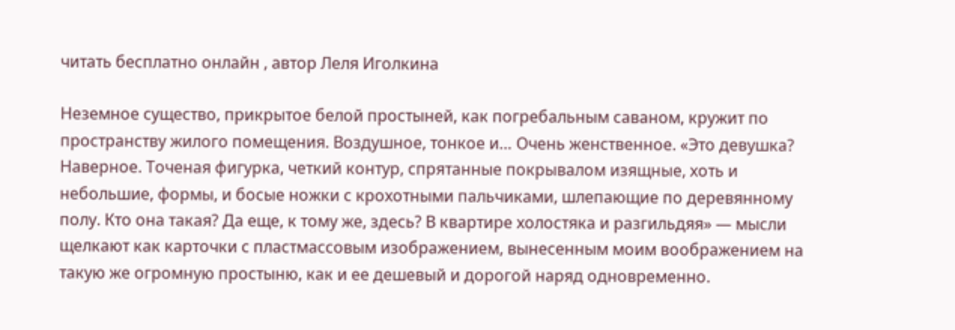читать бесплатно онлайн , автор Леля Иголкина

Неземное существо, прикрытое белой простыней, как погребальным саваном, кружит по пространству жилого помещения. Воздушное, тонкое и… Очень женственное. «Это девушка? Наверное. Точеная фигурка, четкий контур, спрятанные покрывалом изящные, хоть и небольшие, формы, и босые ножки с крохотными пальчиками, шлепающие по деревянному полу. Кто она такая? Да еще, к тому же, здесь? В квартире холостяка и разгильдяя» — мысли щелкают как карточки с пластмассовым изображением, вынесенным моим воображением на такую же огромную простыню, как и ее дешевый и дорогой наряд одновременно.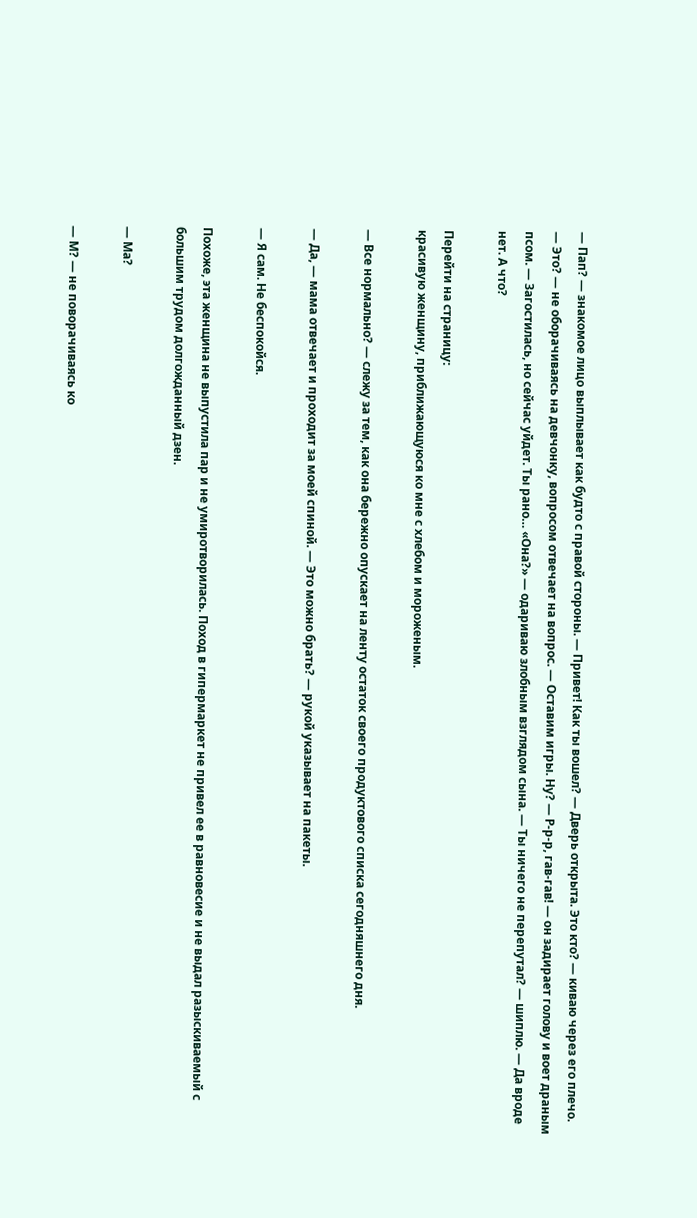— Пап? — знакомое лицо выплывает как будто с правой стороны. — Привет! Как ты вошел? — Дверь открыта. Это кто? — киваю через его плечо. — Это? — не оборачиваясь на девчонку, вопросом отвечает на вопрос. — Оставим игры. Ну? — Р-р-р, гав-гав! — он задирает голову и воет драным псом. — Загостилась, но сейчас уйдет. Ты рано… «Она?» — одариваю злобным взглядом сына. — Ты ничего не перепутал? — шиплю. — Да вроде нет. А что?

Перейти на страницу:
красивую женщину, приближающуюся ко мне с хлебом и мороженым.

— Все нормально? — слежу за тем, как она бережно опускает на ленту остаток своего продуктового списка сегодняшнего дня.

— Да, — мама отвечает и проходит за моей спиной. — Это можно брать? — рукой указывает на пакеты.

— Я сам. Не беспокойся.

Похоже, эта женщина не выпустила пар и не умиротворилась. Поход в гипермаркет не привел ее в равновесие и не выдал разыскиваемый с большим трудом долгожданный дзен.

— Ма?

— М? — не поворачиваясь ко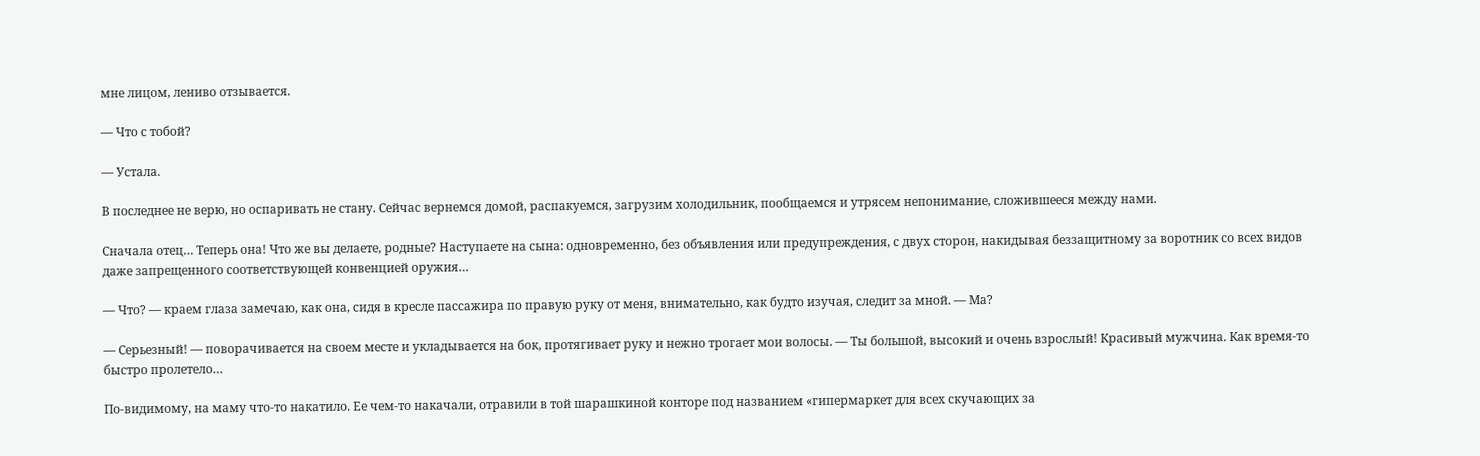мне лицом, лениво отзывается.

— Что с тобой?

— Устала.

В последнее не верю, но оспаривать не стану. Сейчас вернемся домой, распакуемся, загрузим холодильник, пообщаемся и утрясем непонимание, сложившееся между нами.

Сначала отец… Теперь она! Что же вы делаете, родные? Наступаете на сына: одновременно, без объявления или предупреждения, с двух сторон, накидывая беззащитному за воротник со всех видов даже запрещенного соответствующей конвенцией оружия…

— Что? — краем глаза замечаю, как она, сидя в кресле пассажира по правую руку от меня, внимательно, как будто изучая, следит за мной. — Ма?

— Серьезный! — поворачивается на своем месте и укладывается на бок, протягивает руку и нежно трогает мои волосы. — Ты большой, высокий и очень взрослый! Красивый мужчина. Как время-то быстро пролетело…

По-видимому, на маму что-то накатило. Ее чем-то накачали, отравили в той шарашкиной конторе под названием «гипермаркет для всех скучающих за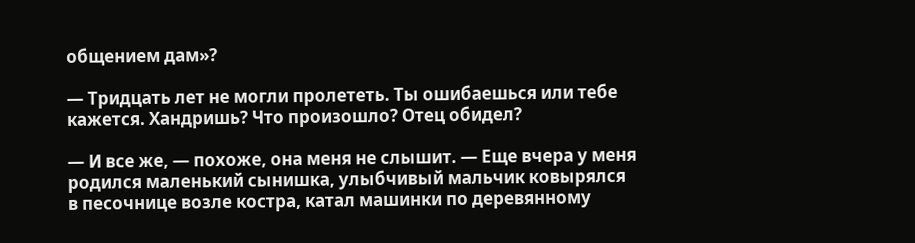общением дам»?

— Тридцать лет не могли пролететь. Ты ошибаешься или тебе кажется. Хандришь? Что произошло? Отец обидел?

— И все же, — похоже, она меня не слышит. — Еще вчера у меня родился маленький сынишка, улыбчивый мальчик ковырялся в песочнице возле костра, катал машинки по деревянному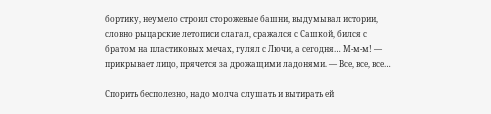бортику, неумело строил сторожевые башни, выдумывал истории, словно рыцарские летописи слагал, сражался с Сашкой, бился с братом на пластиковых мечах, гулял с Лючи, а сегодня… М-м-м! — прикрывает лицо, прячется за дрожащими ладонями. — Все, все, все…

Спорить бесполезно, надо молча слушать и вытирать ей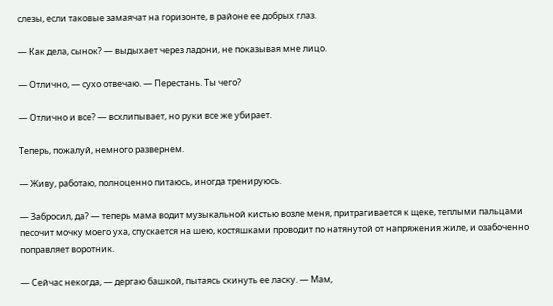слезы, если таковые замаячат на горизонте, в районе ее добрых глаз.

— Как дела, сынок? — выдыхает через ладони, не показывая мне лицо.

— Отлично, — сухо отвечаю. — Перестань. Ты чего?

— Отлично и все? — всхлипывает, но руки все же убирает.

Теперь, пожалуй, немного развернем.

— Живу, работаю, полноценно питаюсь, иногда тренируюсь.

— Забросил, да? — теперь мама водит музыкальной кистью возле меня, притрагивается к щеке, теплыми пальцами песочит мочку моего уха, спускается на шею, костяшками проводит по натянутой от напряжения жиле, и озабоченно поправляет воротник.

— Сейчас некогда, — дергаю башкой, пытаясь скинуть ее ласку. — Мам,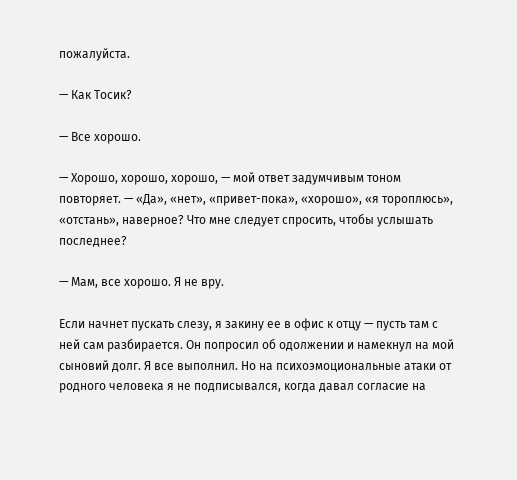пожалуйста.

— Как Тосик?

— Все хорошо.

— Хорошо, хорошо, хорошо, — мой ответ задумчивым тоном повторяет. — «Да», «нет», «привет-пока», «хорошо», «я тороплюсь», «отстань», наверное? Что мне следует спросить, чтобы услышать последнее?

— Мам, все хорошо. Я не вру.

Если начнет пускать слезу, я закину ее в офис к отцу — пусть там с ней сам разбирается. Он попросил об одолжении и намекнул на мой сыновий долг. Я все выполнил. Но на психоэмоциональные атаки от родного человека я не подписывался, когда давал согласие на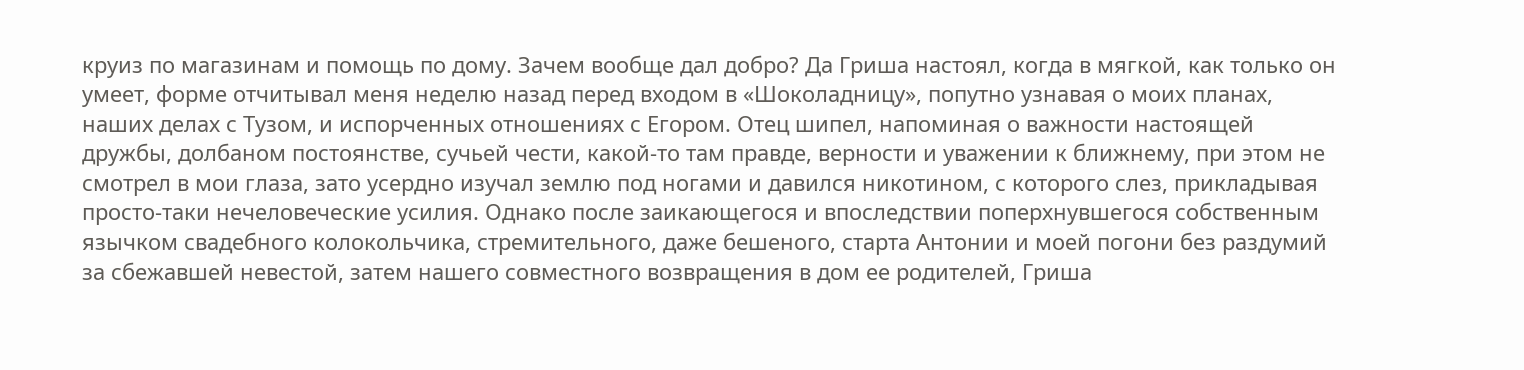круиз по магазинам и помощь по дому. Зачем вообще дал добро? Да Гриша настоял, когда в мягкой, как только он умеет, форме отчитывал меня неделю назад перед входом в «Шоколадницу», попутно узнавая о моих планах, наших делах с Тузом, и испорченных отношениях с Егором. Отец шипел, напоминая о важности настоящей дружбы, долбаном постоянстве, сучьей чести, какой-то там правде, верности и уважении к ближнему, при этом не смотрел в мои глаза, зато усердно изучал землю под ногами и давился никотином, с которого слез, прикладывая просто-таки нечеловеческие усилия. Однако после заикающегося и впоследствии поперхнувшегося собственным язычком свадебного колокольчика, стремительного, даже бешеного, старта Антонии и моей погони без раздумий за сбежавшей невестой, затем нашего совместного возвращения в дом ее родителей, Гриша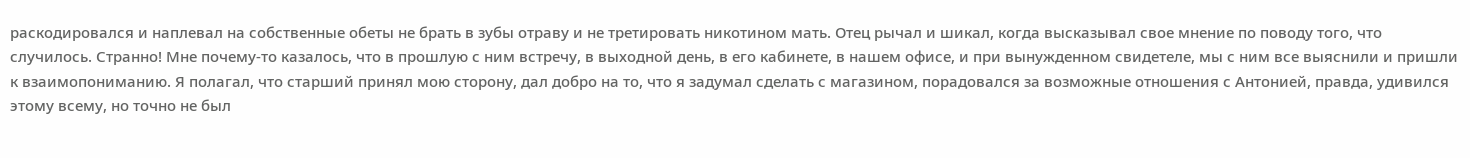раскодировался и наплевал на собственные обеты не брать в зубы отраву и не третировать никотином мать. Отец рычал и шикал, когда высказывал свое мнение по поводу того, что случилось. Странно! Мне почему-то казалось, что в прошлую с ним встречу, в выходной день, в его кабинете, в нашем офисе, и при вынужденном свидетеле, мы с ним все выяснили и пришли к взаимопониманию. Я полагал, что старший принял мою сторону, дал добро на то, что я задумал сделать с магазином, порадовался за возможные отношения с Антонией, правда, удивился этому всему, но точно не был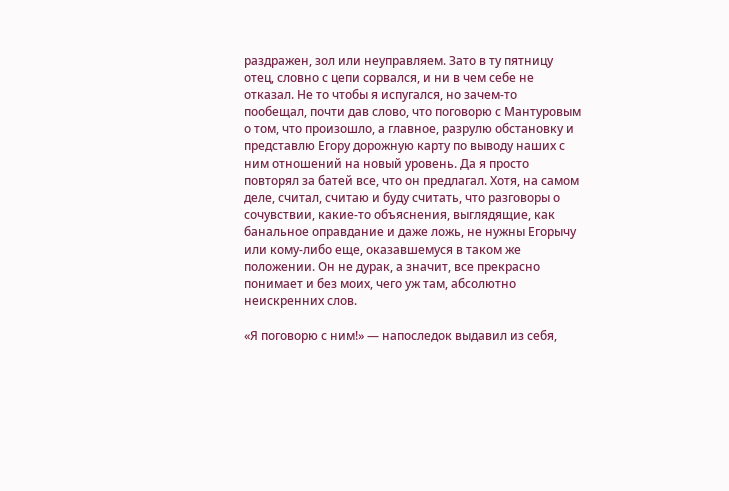раздражен, зол или неуправляем. Зато в ту пятницу отец, словно с цепи сорвался, и ни в чем себе не отказал. Не то чтобы я испугался, но зачем-то пообещал, почти дав слово, что поговорю с Мантуровым о том, что произошло, а главное, разрулю обстановку и представлю Егору дорожную карту по выводу наших с ним отношений на новый уровень. Да я просто повторял за батей все, что он предлагал. Хотя, на самом деле, считал, считаю и буду считать, что разговоры о сочувствии, какие-то объяснения, выглядящие, как банальное оправдание и даже ложь, не нужны Егорычу или кому-либо еще, оказавшемуся в таком же положении. Он не дурак, а значит, все прекрасно понимает и без моих, чего уж там, абсолютно неискренних слов.

«Я поговорю с ним!» — напоследок выдавил из себя,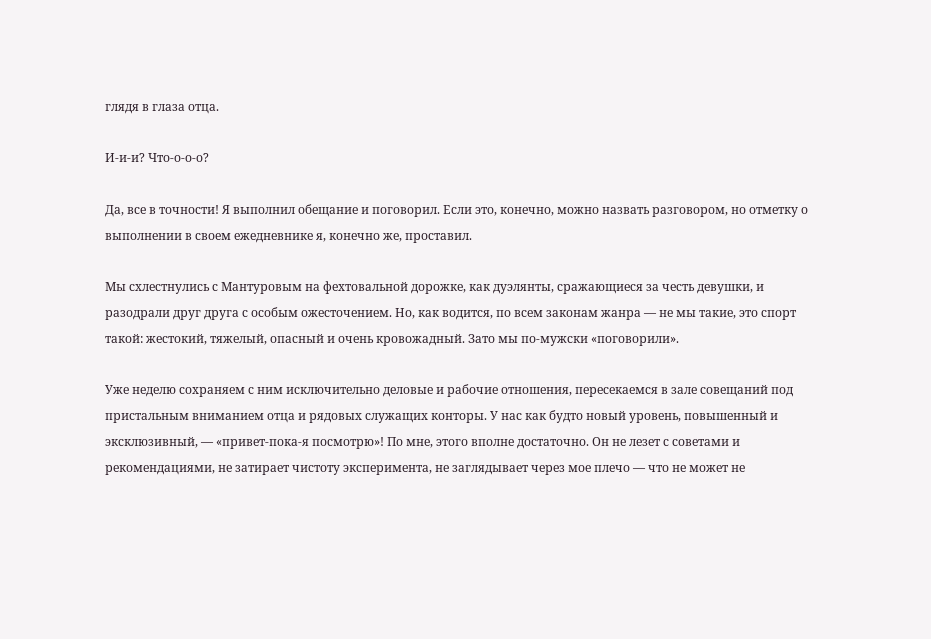глядя в глаза отца.

И-и-и? Что-о-о-о?

Да, все в точности! Я выполнил обещание и поговорил. Если это, конечно, можно назвать разговором, но отметку о выполнении в своем ежедневнике я, конечно же, проставил.

Мы схлестнулись с Мантуровым на фехтовальной дорожке, как дуэлянты, сражающиеся за честь девушки, и разодрали друг друга с особым ожесточением. Но, как водится, по всем законам жанра — не мы такие, это спорт такой: жестокий, тяжелый, опасный и очень кровожадный. Зато мы по-мужски «поговорили».

Уже неделю сохраняем с ним исключительно деловые и рабочие отношения, пересекаемся в зале совещаний под пристальным вниманием отца и рядовых служащих конторы. У нас как будто новый уровень, повышенный и эксклюзивный, — «привет-пока-я посмотрю»! По мне, этого вполне достаточно. Он не лезет с советами и рекомендациями, не затирает чистоту эксперимента, не заглядывает через мое плечо — что не может не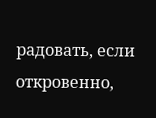радовать, если откровенно,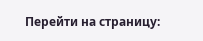Перейти на страницу: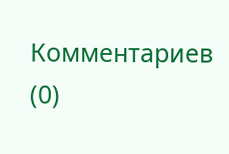Комментариев (0)